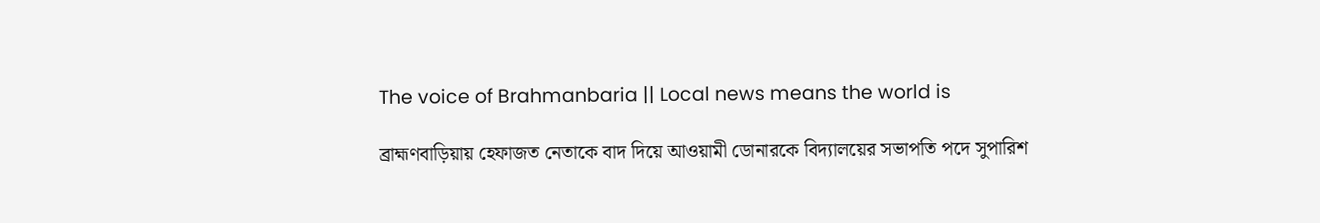The voice of Brahmanbaria || Local news means the world is

ব্রাহ্মণবাড়িয়ায় হেফাজত নেতাকে বাদ দিয়ে আওয়ামী ডোনারকে বিদ্যালয়ের সভাপতি পদে সুপারিশ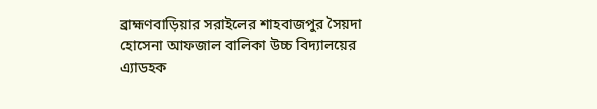ব্রাহ্মণবাড়িয়ার সরাইলের শাহবাজপুর সৈয়দা হোসেনা আফজাল বালিকা উচ্চ বিদ্যালয়ের এ্যাডহক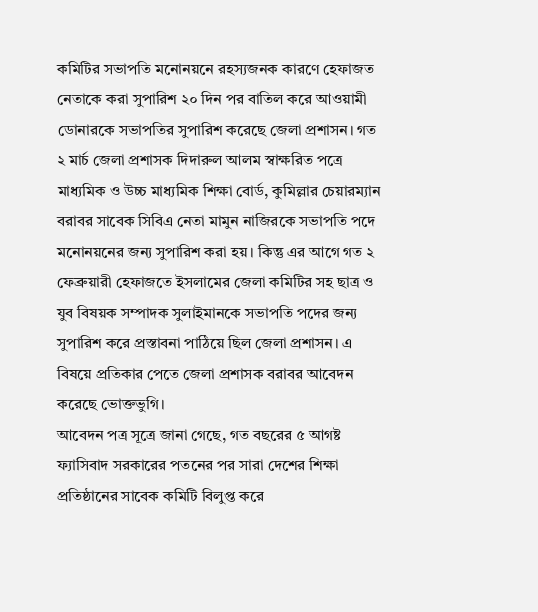কমিটির সভাপতি মনোনয়নে রহস্যজনক কারণে হেফাজত নেতাকে করা সুপারিশ ২০ দিন পর বাতিল করে আওয়ামী ডোনারকে সভাপতির সুপারিশ করেছে জেলা প্রশাসন। গত ২ মার্চ জেলা প্রশাসক দিদারুল আলম স্বাক্ষরিত পত্রে মাধ্যমিক ও উচ্চ মাধ্যমিক শিক্ষা বোর্ড, কুমিল্লার চেয়ারম্যান বরাবর সাবেক সিবিএ নেতা মামুন নাজিরকে সভাপতি পদে মনোনয়নের জন্য সুপারিশ করা হয়। কিন্তু এর আগে গত ২ ফেব্রুয়ারী হেফাজতে ইসলামের জেলা কমিটির সহ ছাত্র ও যুব বিষয়ক সম্পাদক সুলাইমানকে সভাপতি পদের জন্য সুপারিশ করে প্রস্তাবনা পাঠিয়ে ছিল জেলা প্রশাসন। এ বিষয়ে প্রতিকার পেতে জেলা প্রশাসক বরাবর আবেদন করেছে ভোক্তভুগি।
আবেদন পত্র সূত্রে জানা গেছে, গত বছরের ৫ আগষ্ট ফ্যাসিবাদ সরকারের পতনের পর সারা দেশের শিক্ষা প্রতিষ্ঠানের সাবেক কমিটি বিলুপ্ত করে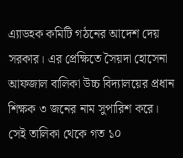এ্যাডহক কমিটি গঠনের আদেশ দেয় সরকার। এর প্রেক্ষিতে সৈয়দা হোসেনা আফজাল বালিকা উচ্চ বিদ্যালয়ের প্রধান শিক্ষক ৩ জনের নাম সুপারিশ করে। সেই তালিকা থেকে গত ১০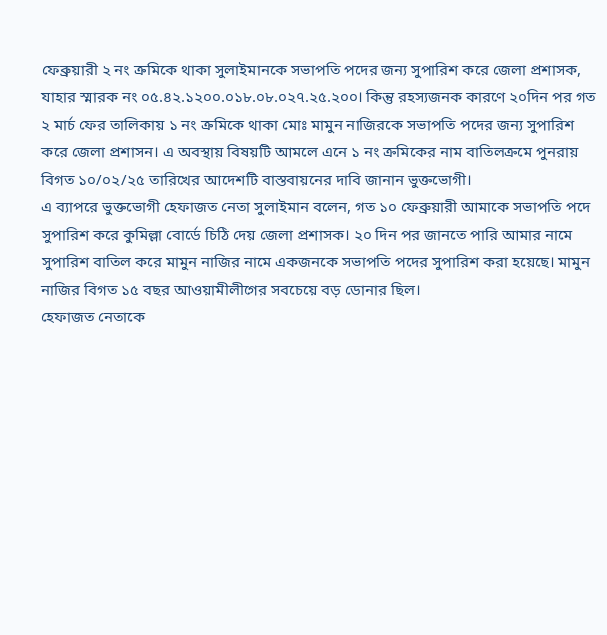ফেব্রুয়ারী ২ নং ক্রমিকে থাকা সুলাইমানকে সভাপতি পদের জন্য সুপারিশ করে জেলা প্রশাসক, যাহার স্মারক নং ০৫.৪২.১২০০.০১৮.০৮.০২৭.২৫.২০০। কিন্তু রহস্যজনক কারণে ২০দিন পর গত ২ মার্চ ফের তালিকায় ১ নং ক্রমিকে থাকা মোঃ মামুন নাজিরকে সভাপতি পদের জন্য সুপারিশ করে জেলা প্রশাসন। এ অবস্থায় বিষয়টি আমলে এনে ১ নং ক্রমিকের নাম বাতিলক্রমে পুনরায় বিগত ১০/০২/২৫ তারিখের আদেশটি বাস্তবায়নের দাবি জানান ভুক্তভোগী।
এ ব্যাপরে ভুক্তভোগী হেফাজত নেতা সুলাইমান বলেন, গত ১০ ফেব্রুয়ারী আমাকে সভাপতি পদে সুপারিশ করে কুমিল্লা বোর্ডে চিঠি দেয় জেলা প্রশাসক। ২০ দিন পর জানতে পারি আমার নামে সুপারিশ বাতিল করে মামুন নাজির নামে একজনকে সভাপতি পদের সুপারিশ করা হয়েছে। মামুন নাজির বিগত ১৫ বছর আওয়ামীলীগের সবচেয়ে বড় ডোনার ছিল।
হেফাজত নেতাকে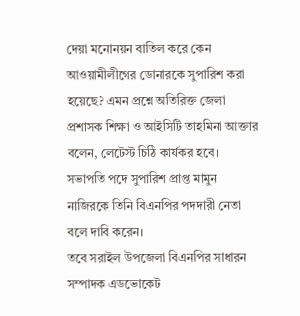দেয়া মনোনয়ন বাতিল করে কেন আওয়ামীলীগের ডোনারকে সুপারিশ করা হয়েছে? এমন প্রশ্নে অতিরিক্ত জেলা প্রশাসক শিক্ষা ও আইসিটি তাহমিনা আক্তার বলেন, লেটেস্ট চিঠি কার্যকর হবে। সভাপতি পদে সুপারিশ প্রাপ্ত মামুন নাজিরকে তিনি বিএনপির পদদারী নেতা বলে দাবি করেন।
তবে সরাইল উপজেলা বিএনপির সাধারন সম্পাদক এডভোকেট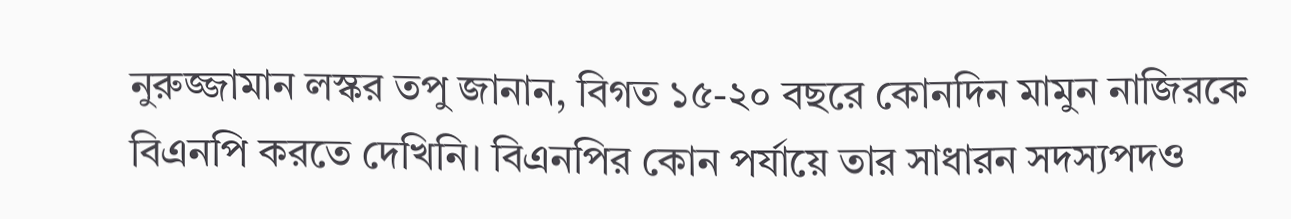নুরুজ্জামান লস্কর তপু জানান, বিগত ১৫-২০ বছরে কোনদিন মামুন নাজিরকে বিএনপি করতে দেখিনি। বিএনপির কোন পর্যায়ে তার সাধারন সদস্যপদও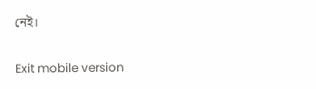নেই।

Exit mobile version